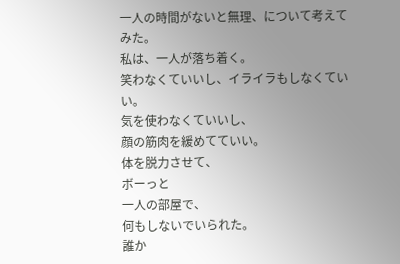一人の時間がないと無理、について考えてみた。
私は、一人が落ち着く。
笑わなくていいし、イライラもしなくていい。
気を使わなくていいし、
顔の筋肉を緩めてていい。
体を脱力させて、
ボーっと
一人の部屋で、
何もしないでいられた。
誰か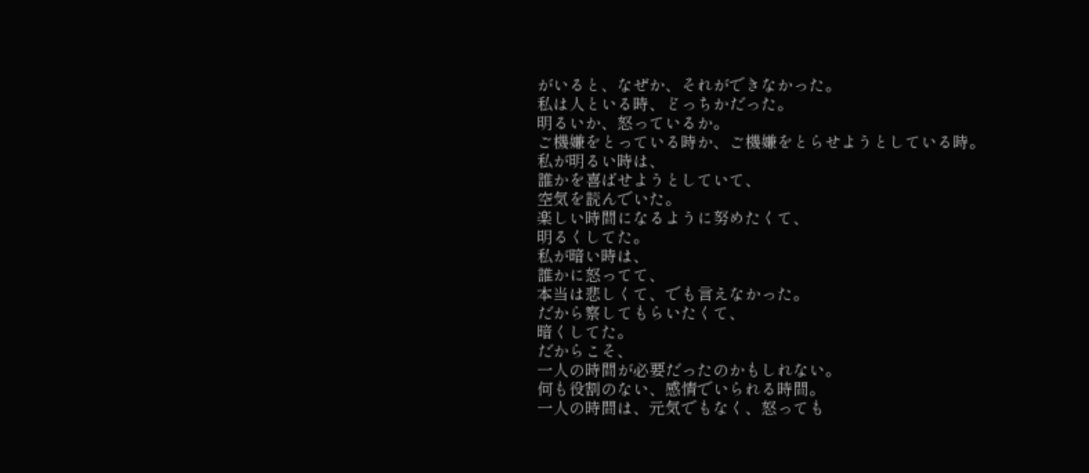がいると、なぜか、それができなかった。
私は人といる時、どっちかだった。
明るいか、怒っているか。
ご機嫌をとっている時か、ご機嫌をとらせようとしている時。
私が明るい時は、
誰かを喜ばせようとしていて、
空気を読んでいた。
楽しい時間になるように努めたくて、
明るくしてた。
私が暗い時は、
誰かに怒ってて、
本当は悲しくて、でも言えなかった。
だから察してもらいたくて、
暗くしてた。
だからこそ、
一人の時間が必要だったのかもしれない。
何も役割のない、感情でいられる時間。
一人の時間は、元気でもなく、怒っても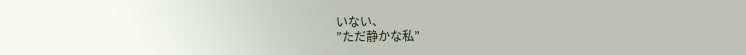いない、
”ただ静かな私”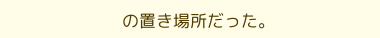の置き場所だった。